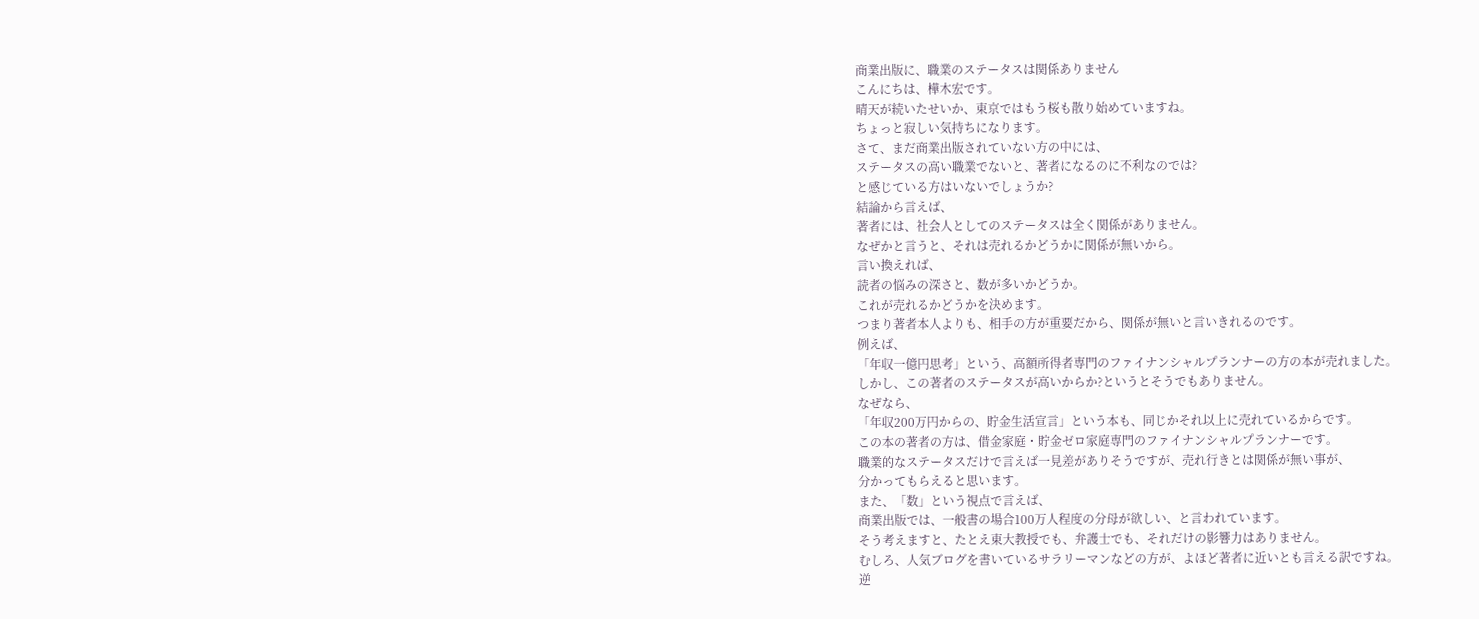商業出版に、職業のステータスは関係ありません
こんにちは、樺木宏です。
晴天が続いたせいか、東京ではもう桜も散り始めていますね。
ちょっと寂しい気持ちになります。
さて、まだ商業出版されていない方の中には、
ステータスの高い職業でないと、著者になるのに不利なのでは?
と感じている方はいないでしょうか?
結論から言えば、
著者には、社会人としてのステータスは全く関係がありません。
なぜかと言うと、それは売れるかどうかに関係が無いから。
言い換えれば、
読者の悩みの深さと、数が多いかどうか。
これが売れるかどうかを決めます。
つまり著者本人よりも、相手の方が重要だから、関係が無いと言いきれるのです。
例えば、
「年収一億円思考」という、高額所得者専門のファイナンシャルプランナーの方の本が売れました。
しかし、この著者のステータスが高いからか?というとそうでもありません。
なぜなら、
「年収200万円からの、貯金生活宣言」という本も、同じかそれ以上に売れているからです。
この本の著者の方は、借金家庭・貯金ゼロ家庭専門のファイナンシャルプランナーです。
職業的なステータスだけで言えば一見差がありそうですが、売れ行きとは関係が無い事が、
分かってもらえると思います。
また、「数」という視点で言えば、
商業出版では、一般書の場合100万人程度の分母が欲しい、と言われています。
そう考えますと、たとえ東大教授でも、弁護士でも、それだけの影響力はありません。
むしろ、人気ブログを書いているサラリーマンなどの方が、よほど著者に近いとも言える訳ですね。
逆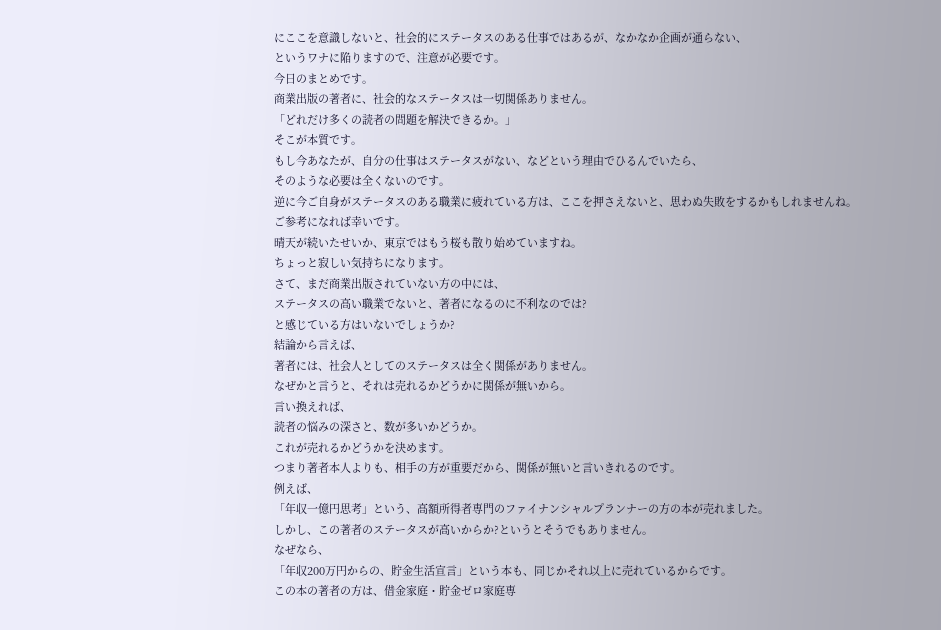にここを意識しないと、社会的にステータスのある仕事ではあるが、なかなか企画が通らない、
というワナに陥りますので、注意が必要です。
今日のまとめです。
商業出版の著者に、社会的なステータスは一切関係ありません。
「どれだけ多くの読者の問題を解決できるか。」
そこが本質です。
もし今あなたが、自分の仕事はステータスがない、などという理由でひるんでいたら、
そのような必要は全くないのです。
逆に今ご自身がステータスのある職業に疲れている方は、ここを押さえないと、思わぬ失敗をするかもしれませんね。
ご参考になれば幸いです。
晴天が続いたせいか、東京ではもう桜も散り始めていますね。
ちょっと寂しい気持ちになります。
さて、まだ商業出版されていない方の中には、
ステータスの高い職業でないと、著者になるのに不利なのでは?
と感じている方はいないでしょうか?
結論から言えば、
著者には、社会人としてのステータスは全く関係がありません。
なぜかと言うと、それは売れるかどうかに関係が無いから。
言い換えれば、
読者の悩みの深さと、数が多いかどうか。
これが売れるかどうかを決めます。
つまり著者本人よりも、相手の方が重要だから、関係が無いと言いきれるのです。
例えば、
「年収一億円思考」という、高額所得者専門のファイナンシャルプランナーの方の本が売れました。
しかし、この著者のステータスが高いからか?というとそうでもありません。
なぜなら、
「年収200万円からの、貯金生活宣言」という本も、同じかそれ以上に売れているからです。
この本の著者の方は、借金家庭・貯金ゼロ家庭専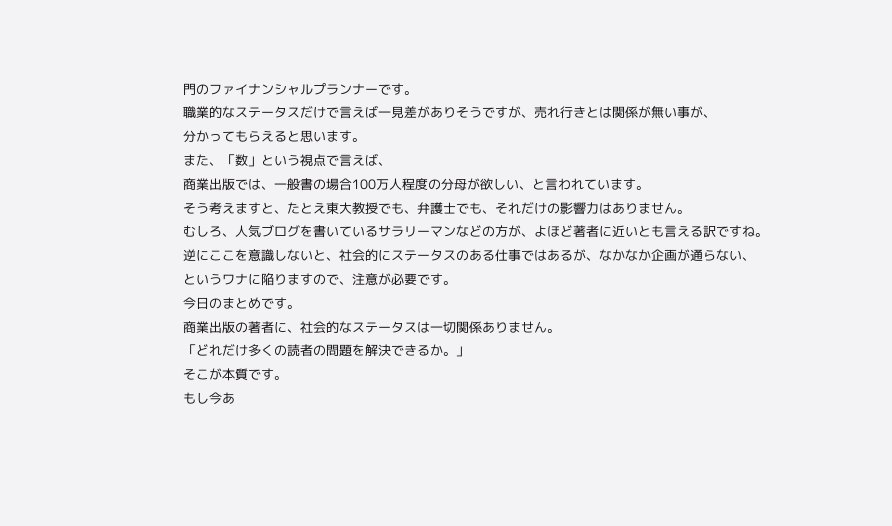門のファイナンシャルプランナーです。
職業的なステータスだけで言えば一見差がありそうですが、売れ行きとは関係が無い事が、
分かってもらえると思います。
また、「数」という視点で言えば、
商業出版では、一般書の場合100万人程度の分母が欲しい、と言われています。
そう考えますと、たとえ東大教授でも、弁護士でも、それだけの影響力はありません。
むしろ、人気ブログを書いているサラリーマンなどの方が、よほど著者に近いとも言える訳ですね。
逆にここを意識しないと、社会的にステータスのある仕事ではあるが、なかなか企画が通らない、
というワナに陥りますので、注意が必要です。
今日のまとめです。
商業出版の著者に、社会的なステータスは一切関係ありません。
「どれだけ多くの読者の問題を解決できるか。」
そこが本質です。
もし今あ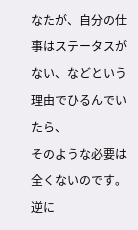なたが、自分の仕事はステータスがない、などという理由でひるんでいたら、
そのような必要は全くないのです。
逆に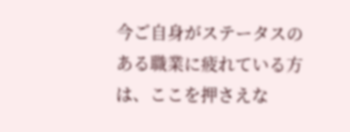今ご自身がステータスのある職業に疲れている方は、ここを押さえな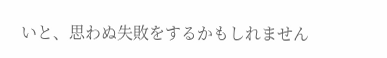いと、思わぬ失敗をするかもしれません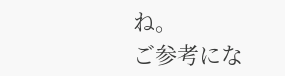ね。
ご参考にな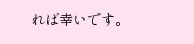れば幸いです。